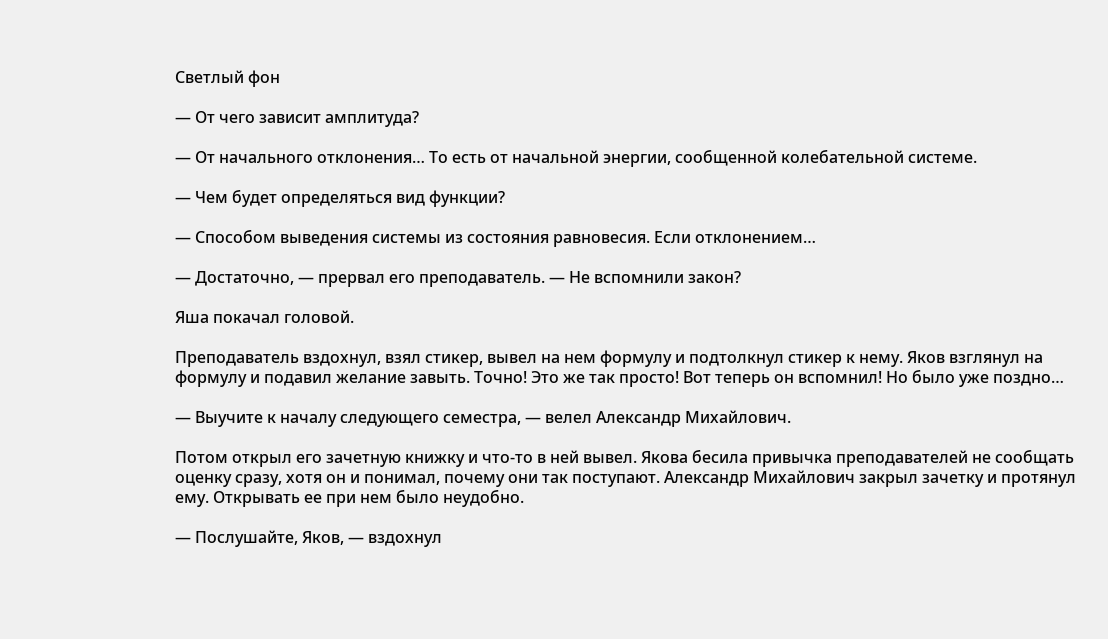Светлый фон

— От чего зависит амплитуда?

— От начального отклонения… То есть от начальной энергии, сообщенной колебательной системе.

— Чем будет определяться вид функции?

— Способом выведения системы из состояния равновесия. Если отклонением…

— Достаточно, — прервал его преподаватель. — Не вспомнили закон?

Яша покачал головой.

Преподаватель вздохнул, взял стикер, вывел на нем формулу и подтолкнул стикер к нему. Яков взглянул на формулу и подавил желание завыть. Точно! Это же так просто! Вот теперь он вспомнил! Но было уже поздно…

— Выучите к началу следующего семестра, — велел Александр Михайлович.

Потом открыл его зачетную книжку и что-то в ней вывел. Якова бесила привычка преподавателей не сообщать оценку сразу, хотя он и понимал, почему они так поступают. Александр Михайлович закрыл зачетку и протянул ему. Открывать ее при нем было неудобно.

— Послушайте, Яков, — вздохнул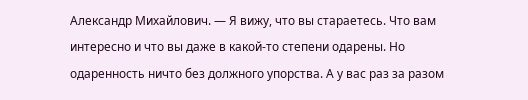Александр Михайлович. — Я вижу, что вы стараетесь. Что вам интересно и что вы даже в какой-то степени одарены. Но одаренность ничто без должного упорства. А у вас раз за разом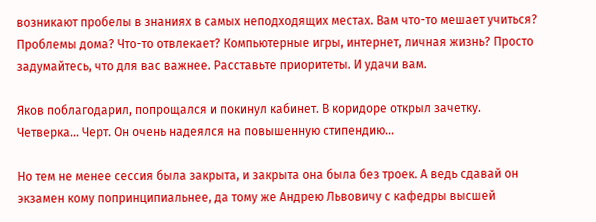возникают пробелы в знаниях в самых неподходящих местах. Вам что-то мешает учиться? Проблемы дома? Что-то отвлекает? Компьютерные игры, интернет, личная жизнь? Просто задумайтесь, что для вас важнее. Расставьте приоритеты. И удачи вам.

Яков поблагодарил, попрощался и покинул кабинет. В коридоре открыл зачетку. Четверка… Черт. Он очень надеялся на повышенную стипендию…

Но тем не менее сессия была закрыта, и закрыта она была без троек. А ведь сдавай он экзамен кому попринципиальнее, да тому же Андрею Львовичу с кафедры высшей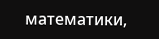математики,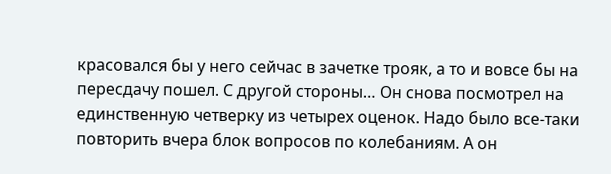красовался бы у него сейчас в зачетке трояк, а то и вовсе бы на пересдачу пошел. С другой стороны… Он снова посмотрел на единственную четверку из четырех оценок. Надо было все-таки повторить вчера блок вопросов по колебаниям. А он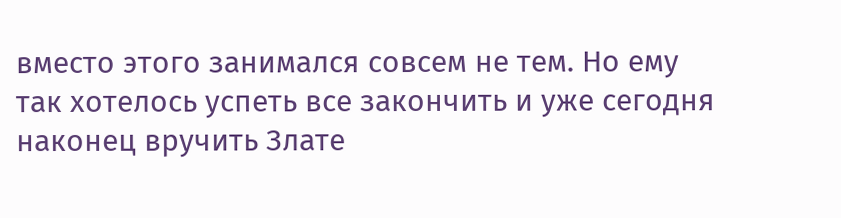вместо этого занимался совсем не тем. Но ему так хотелось успеть все закончить и уже сегодня наконец вручить Злате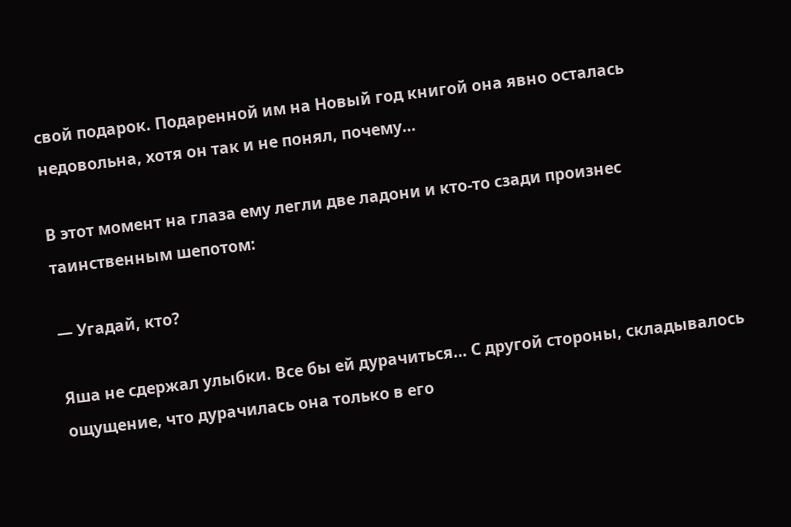свой подарок. Подаренной им на Новый год книгой она явно осталась недовольна, хотя он так и не понял, почему…

В этот момент на глаза ему легли две ладони и кто-то сзади произнес таинственным шепотом:

— Угадай, кто?

Яша не сдержал улыбки. Все бы ей дурачиться… С другой стороны, складывалось ощущение, что дурачилась она только в его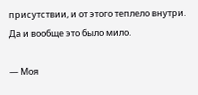присутствии, и от этого теплело внутри. Да и вообще это было мило.

— Моя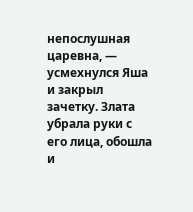непослушная царевна, — усмехнулся Яша и закрыл зачетку. Злата убрала руки с его лица, обошла и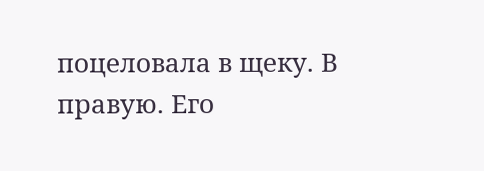поцеловала в щеку. В правую. Его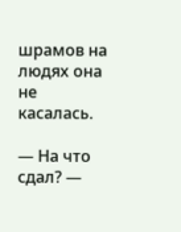шрамов на людях она не касалась.

— На что сдал? —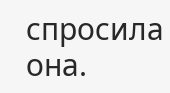спросила она.